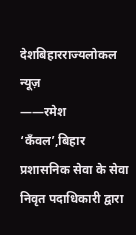देशबिहारराज्यलोकल न्यूज़
——रमेश ‘कँवल’,बिहार प्रशासनिक सेवा के सेवा निवृत पदाधिकारी द्वारा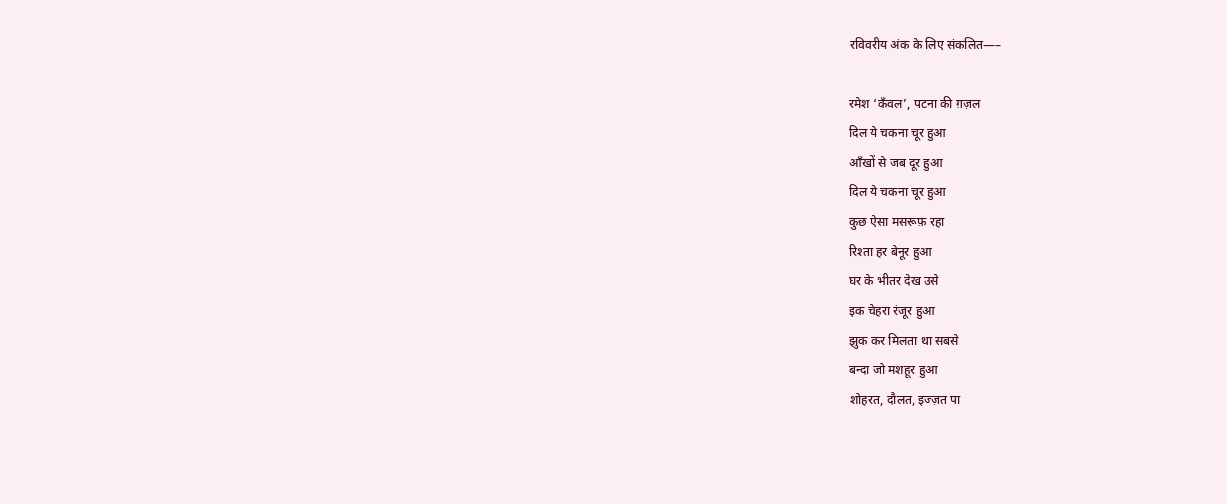रविवरीय अंक के लिए संकलित—–

रमेश ‘कँवल’, पटना की ग़ज़ल
दिल ये चकना चूर हुआ
आँखों से जब दूर हुआ
दिल ये चकना चूर हुआ
कुछ ऐसा मसरूफ़ रहा
रिश्ता हर बेनूर हुआ
घर के भीतर देख उसे
इक चेहरा रंजूर हुआ
झुक कर मिलता था सबसे
बन्दा जो मशहूर हुआ
शोहरत, दौलत, इज्ज़त पा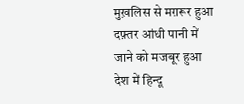मुख़लिस से मग़रूर हुआ
दफ़्तर आंधी पानी में
जाने को मजबूर हुआ
देश में हिन्दू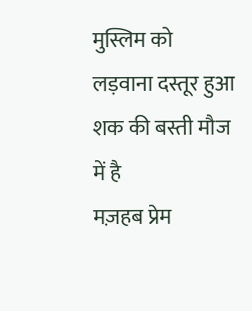मुस्लिम को
लड़वाना दस्तूर हुआ
शक की बस्ती मौज में है
मज़हब प्रेम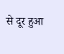से दूर हुआ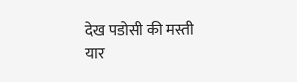देख पडोसी की मस्ती
यार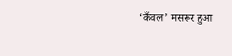‘कँवल’ मसरूर हुआ